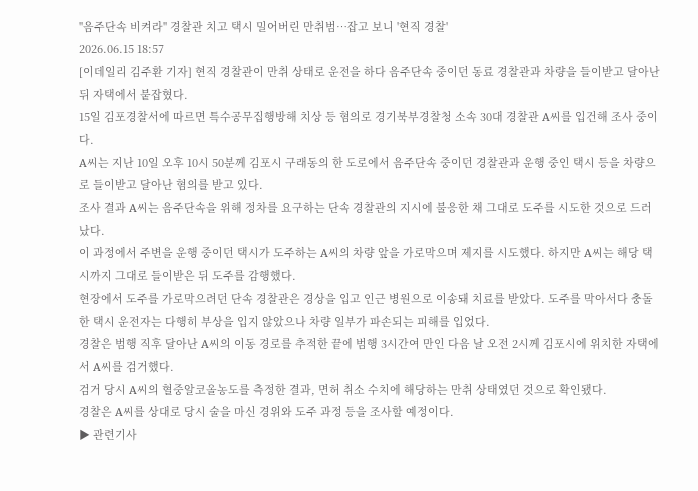"음주단속 비켜라" 경찰관 치고 택시 밀어버린 만취범…잡고 보니 '현직 경찰'
2026.06.15 18:57
[이데일리 김주환 기자] 현직 경찰관이 만취 상태로 운전을 하다 음주단속 중이던 동료 경찰관과 차량을 들이받고 달아난 뒤 자택에서 붙잡혔다.
15일 김포경찰서에 따르면 특수공무집행방해 치상 등 혐의로 경기북부경찰청 소속 30대 경찰관 A씨를 입건해 조사 중이다.
A씨는 지난 10일 오후 10시 50분께 김포시 구래동의 한 도로에서 음주단속 중이던 경찰관과 운행 중인 택시 등을 차량으로 들이받고 달아난 혐의를 받고 있다.
조사 결과 A씨는 음주단속을 위해 정차를 요구하는 단속 경찰관의 지시에 불응한 채 그대로 도주를 시도한 것으로 드러났다.
이 과정에서 주변을 운행 중이던 택시가 도주하는 A씨의 차량 앞을 가로막으며 제지를 시도했다. 하지만 A씨는 해당 택시까지 그대로 들이받은 뒤 도주를 감행했다.
현장에서 도주를 가로막으려던 단속 경찰관은 경상을 입고 인근 병원으로 이송돼 치료를 받았다. 도주를 막아서다 충돌한 택시 운전자는 다행히 부상을 입지 않았으나 차량 일부가 파손되는 피해를 입었다.
경찰은 범행 직후 달아난 A씨의 이동 경로를 추적한 끝에 범행 3시간여 만인 다음 날 오전 2시께 김포시에 위치한 자택에서 A씨를 검거했다.
검거 당시 A씨의 혈중알코올농도를 측정한 결과, 면허 취소 수치에 해당하는 만취 상태였던 것으로 확인됐다.
경찰은 A씨를 상대로 당시 술을 마신 경위와 도주 과정 등을 조사할 예정이다.
▶ 관련기사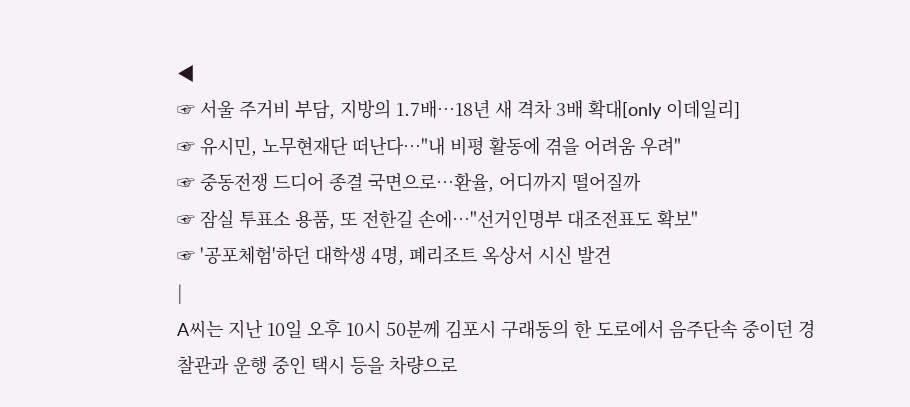◀
☞ 서울 주거비 부담, 지방의 1.7배…18년 새 격차 3배 확대[only 이데일리]
☞ 유시민, 노무현재단 떠난다…"내 비평 활동에 겪을 어려움 우려"
☞ 중동전쟁 드디어 종결 국면으로…환율, 어디까지 떨어질까
☞ 잠실 투표소 용품, 또 전한길 손에…"선거인명부 대조전표도 확보"
☞ '공포체험'하던 대학생 4명, 폐리조트 옥상서 시신 발견
|
A씨는 지난 10일 오후 10시 50분께 김포시 구래동의 한 도로에서 음주단속 중이던 경찰관과 운행 중인 택시 등을 차량으로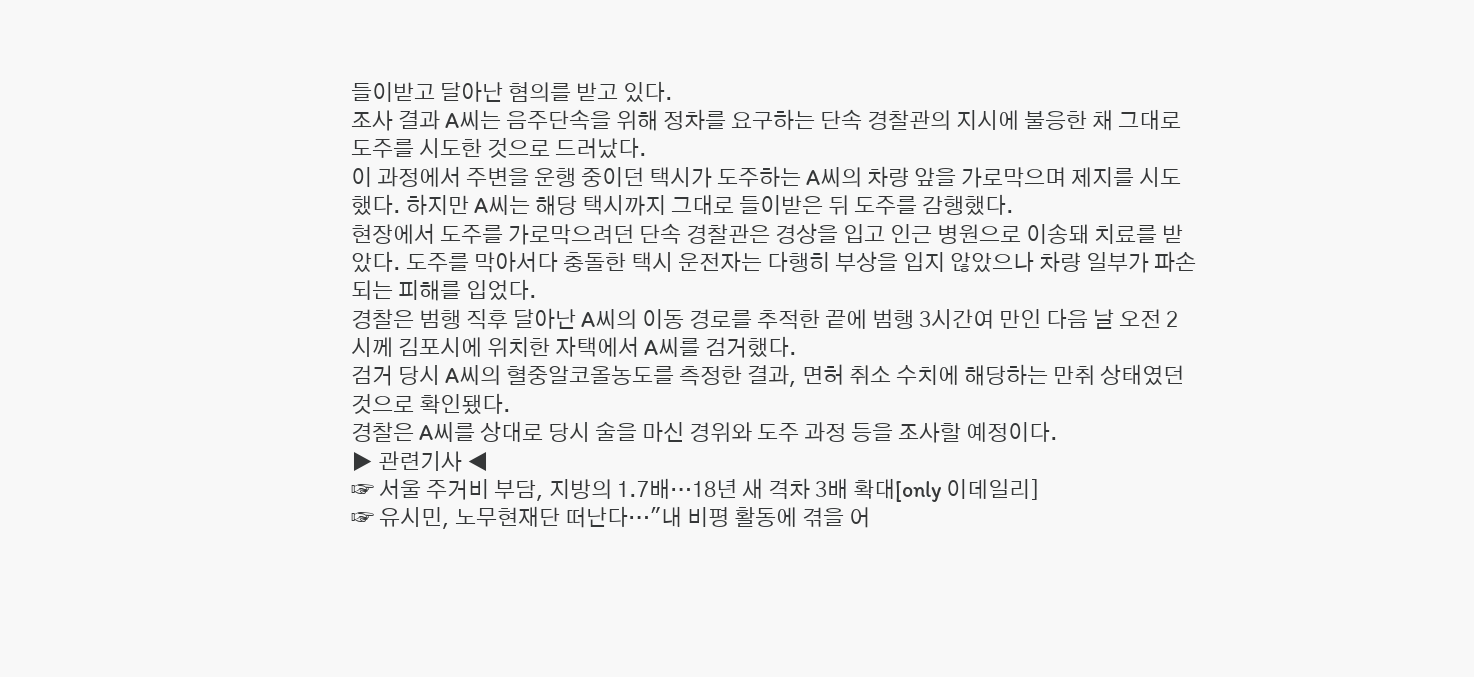들이받고 달아난 혐의를 받고 있다.
조사 결과 A씨는 음주단속을 위해 정차를 요구하는 단속 경찰관의 지시에 불응한 채 그대로 도주를 시도한 것으로 드러났다.
이 과정에서 주변을 운행 중이던 택시가 도주하는 A씨의 차량 앞을 가로막으며 제지를 시도했다. 하지만 A씨는 해당 택시까지 그대로 들이받은 뒤 도주를 감행했다.
현장에서 도주를 가로막으려던 단속 경찰관은 경상을 입고 인근 병원으로 이송돼 치료를 받았다. 도주를 막아서다 충돌한 택시 운전자는 다행히 부상을 입지 않았으나 차량 일부가 파손되는 피해를 입었다.
경찰은 범행 직후 달아난 A씨의 이동 경로를 추적한 끝에 범행 3시간여 만인 다음 날 오전 2시께 김포시에 위치한 자택에서 A씨를 검거했다.
검거 당시 A씨의 혈중알코올농도를 측정한 결과, 면허 취소 수치에 해당하는 만취 상태였던 것으로 확인됐다.
경찰은 A씨를 상대로 당시 술을 마신 경위와 도주 과정 등을 조사할 예정이다.
▶ 관련기사 ◀
☞ 서울 주거비 부담, 지방의 1.7배…18년 새 격차 3배 확대[only 이데일리]
☞ 유시민, 노무현재단 떠난다…"내 비평 활동에 겪을 어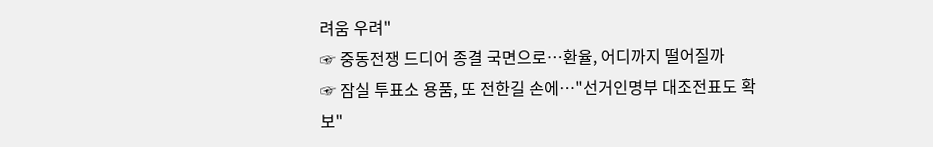려움 우려"
☞ 중동전쟁 드디어 종결 국면으로…환율, 어디까지 떨어질까
☞ 잠실 투표소 용품, 또 전한길 손에…"선거인명부 대조전표도 확보"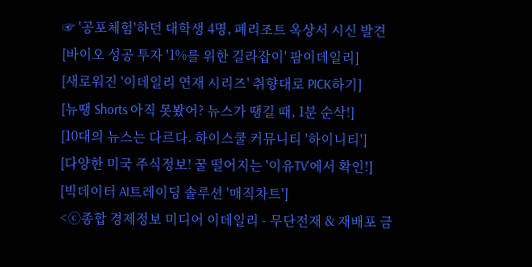☞ '공포체험'하던 대학생 4명, 폐리조트 옥상서 시신 발견
[바이오 성공 투자 '1%를 위한 길라잡이' 팜이데일리]
[새로워진 '이데일리 연재 시리즈' 취향대로 PICK하기]
[뉴땡 Shorts 아직 못봤어? 뉴스가 땡길 때, 1분 순삭!]
[10대의 뉴스는 다르다. 하이스쿨 커뮤니티 '하이니티']
[다양한 미국 주식정보! 꿀 떨어지는 '이유TV'에서 확인!]
[빅데이터 AI트레이딩 솔루션 '매직차트']
<ⓒ종합 경제정보 미디어 이데일리 - 무단전재 & 재배포 금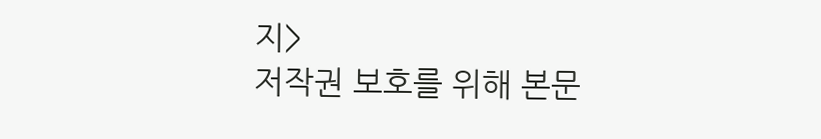지>
저작권 보호를 위해 본문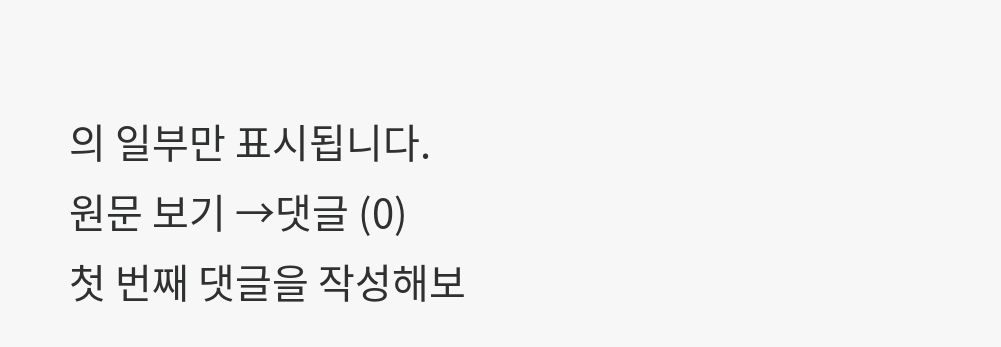의 일부만 표시됩니다.
원문 보기 →댓글 (0)
첫 번째 댓글을 작성해보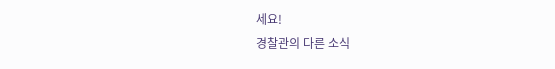세요!
경찰관의 다른 소식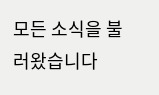모든 소식을 불러왔습니다